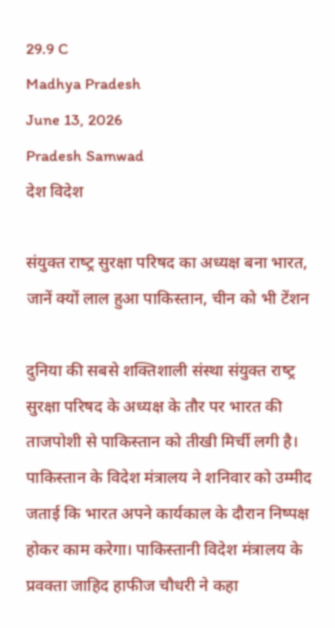29.9 C
Madhya Pradesh
June 13, 2026
Pradesh Samwad
देश विदेश

संयुक्‍त राष्‍ट्र सुरक्षा परिषद का अध्‍यक्ष बना भारत, जानें क्‍यों लाल हुआ पाकिस्‍तान, चीन को भी टेंशन

दुनिया की सबसे शक्तिशाली संस्‍था संयुक्‍त राष्‍ट्र सुरक्षा परिषद के अध्‍यक्ष के तौर पर भारत की ताजपोशी से पाकिस्‍तान को तीखी मिर्ची लगी है। पाकिस्‍तान के विदेश मंत्रालय ने शनिवार को उम्‍मीद जताई कि भारत अपने कार्यकाल के दौरान निष्‍पक्ष होकर काम करेगा। पाकिस्‍तानी विदेश मंत्रालय के प्रवक्‍ता जाहिद हाफ‍ीज चौधरी ने कहा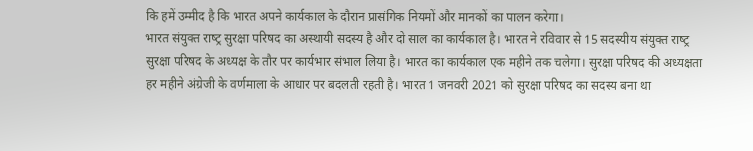कि हमें उम्‍मीद है कि भारत अपने कार्यकाल के दौरान प्रासंगिक नियमों और मानकों का पालन करेगा।
भारत संयुक्‍त राष्‍ट्र सुरक्षा परिषद का अस्‍थायी सदस्‍य है और दो साल का कार्यकाल है। भारत ने रविवार से 15 सदस्‍यीय संयुक्‍त राष्‍ट्र सुरक्षा परिषद के अध्‍यक्ष के तौर पर कार्यभार संभाल लिया है। भारत का कार्यकाल एक महीने तक चलेगा। सुरक्षा परिषद की अध्‍यक्षता हर महीने अंग्रेजी के वर्णमाला के आधार पर बदलती रहती है। भारत 1 जनवरी 2021 को सुरक्षा परिषद का सदस्‍य बना था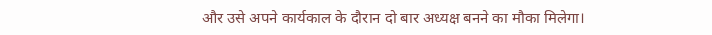और उसे अपने कार्यकाल के दौरान दो बार अध्‍यक्ष बनने का मौका मिलेगा।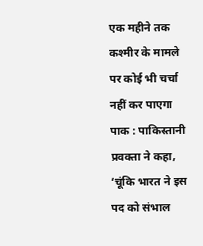एक महीने तक कश्‍मीर के मामले पर कोई भी चर्चा नहीं कर पाएगा पाक : पाकिस्‍तानी प्रवक्‍ता ने कहा, ‘चूंकि भारत ने इस पद को संभाल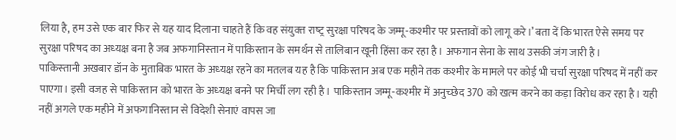लिया है, हम उसे एक बार फिर से यह याद दिलाना चाहते हैं कि वह संयुक्‍त राष्‍ट्र सुरक्षा पर‍िषद के जम्‍मू-कश्‍मीर पर प्रस्‍तावों को लागू करे।’ बता दें कि भारत ऐसे समय पर सुरक्षा परिषद का अध्‍यक्ष बना है जब अफगानिस्‍तान में पाकिस्‍तान के समर्थन से तालिबान खूनी हिंसा कर रहा है। अफगान सेना के साथ उसकी जंग जारी है।
पाकिस्‍तानी अखबार डॉन के मुताबिक भारत के अध्‍यक्ष रहने का मतलब यह है कि पाकिस्‍तान अब एक महीने तक कश्‍मीर के मामले पर कोई भी चर्चा सुरक्षा परिषद में नहीं कर पाएगा। इसी वजह से पाकिस्‍तान को भारत के अध्‍यक्ष बनने पर मिर्ची लग रही है। पाकिस्‍तान जम्‍मू-कश्‍मीर में अनुच्‍छेद 370 को खत्‍म करने का कड़ा विरोध कर रहा है। यही नहीं अगले एक महीने में अफगानिस्‍तान से विदेशी सेनाएं वापस जा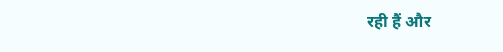रही हैं और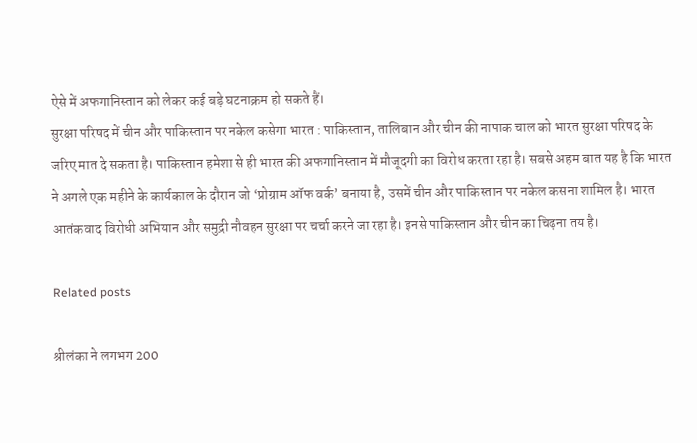ऐसे में अफगानिस्‍तान को लेकर कई बड़े घटनाक्रम हो सकते हैं।
सुरक्षा परिषद में चीन और पाकिस्‍तान पर नकेल कसेगा भारत : पाकिस्‍तान, तालिबान और चीन की नापाक चाल को भारत सुरक्षा परिषद के जरिए मात दे सकता है। पाकिस्‍तान हमेशा से ही भारत की अफगानिस्‍तान में मौजूदगी का विरोध करता रहा है। सबसे अहम बात यह है कि भारत ने अगले एक महीने के कार्यकाल के दौरान जो ‘प्रोग्राम ऑफ वर्क’ बनाया है, उसमें चीन और पाकिस्‍तान पर नकेल कसना शामिल है। भारत आतंकवाद विरोधी अभियान और समुद्री नौवहन सुरक्षा पर चर्चा करने जा रहा है। इनसे पाकिस्‍तान और चीन का चिढ़ना तय है।

Related posts

श्रीलंका ने लगभग 200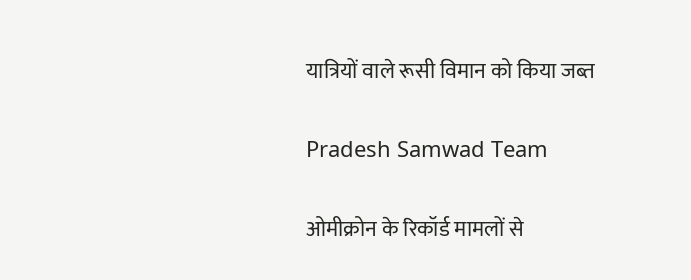यात्रियों वाले रूसी विमान को किया जब्त

Pradesh Samwad Team

ओमीक्रोन के रिकॉर्ड मामलों से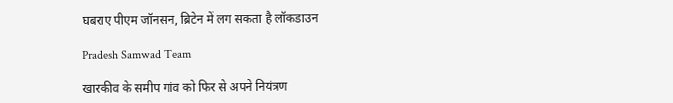घबराए पीएम जॉनसन, ब्रिटेन में लग सकता है लॉकडाउन

Pradesh Samwad Team

खारकीव के समीप गांव को फिर से अपने नियंत्रण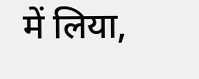में लिया,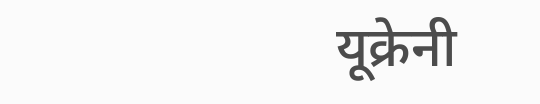यूक्रेनी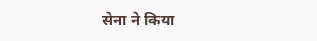सेना ने किया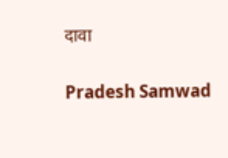दावा

Pradesh Samwad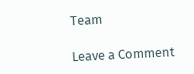Team

Leave a Comment